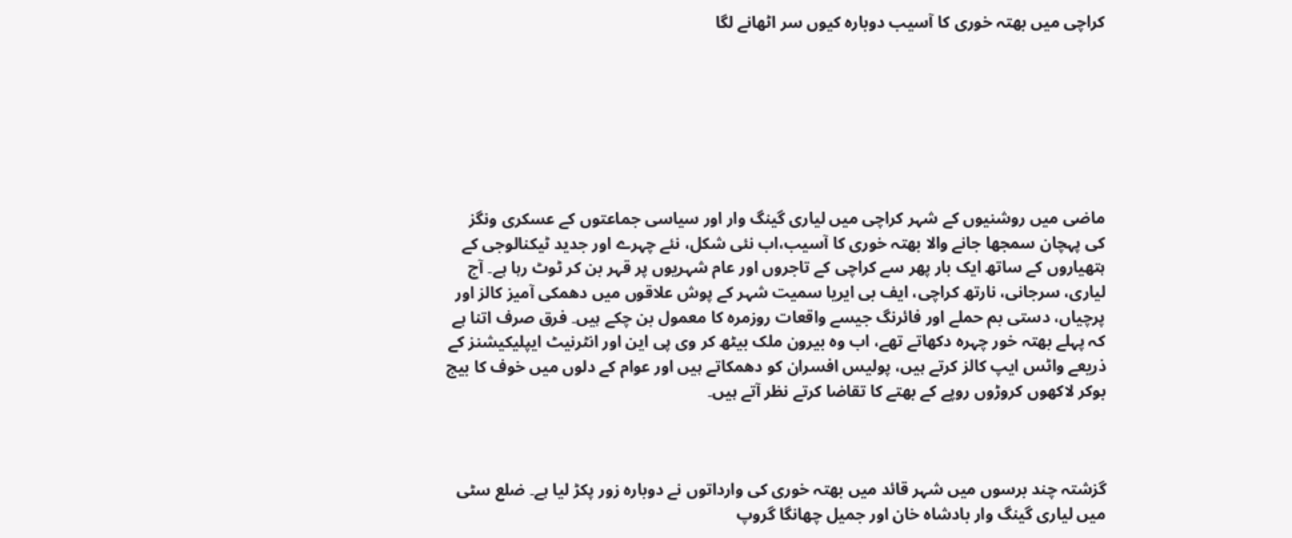کراچی میں بھتہ خوری کا آسیب دوبارہ کیوں سر اٹھانے لگا







ماضی میں روشنیوں کے شہر کراچی میں لیاری گینگ وار اور سیاسی جماعتوں کے عسکری ونگز کی پہچان سمجھا جانے والا بھتہ خوری کا آسیب،اب نئی شکل، نئے چہرے اور جدید ٹیکنالوجی کے ہتھیاروں کے ساتھ ایک بار پھر سے کراچی کے تاجروں اور عام شہریوں پر قہر بن کر ٹوٹ رہا ہے۔ آج لیاری، سرجانی، نارتھ کراچی، ایف بی ایریا سمیت شہر کے پوش علاقوں میں دھمکی آمیز کالز اور پرچیاں، دستی بم حملے اور فائرنگ جیسے واقعات روزمرہ کا معمول بن چکے ہیں۔ فرق صرف اتنا ہے کہ پہلے بھتہ خور چہرہ دکھاتے تھے، اب وہ بیرون ملک بیٹھ کر وی پی این اور انٹرنیٹ ایپلیکیشنز کے ذریعے واٹس ایپ کالز کرتے ہیں، پولیس افسران کو دھمکاتے ہیں اور عوام کے دلوں میں خوف کا بیج بوکر لاکھوں کروڑوں روپے کے بھتے کا تقاضا کرتے نظر آتے ہیں۔



گزشتہ چند برسوں میں شہر قائد میں بھتہ خوری کی وارداتوں نے دوبارہ زور پکڑ لیا ہے۔ ضلع سٹی میں لیاری گینگ وار بادشاہ خان اور جمیل چھانگا گروپ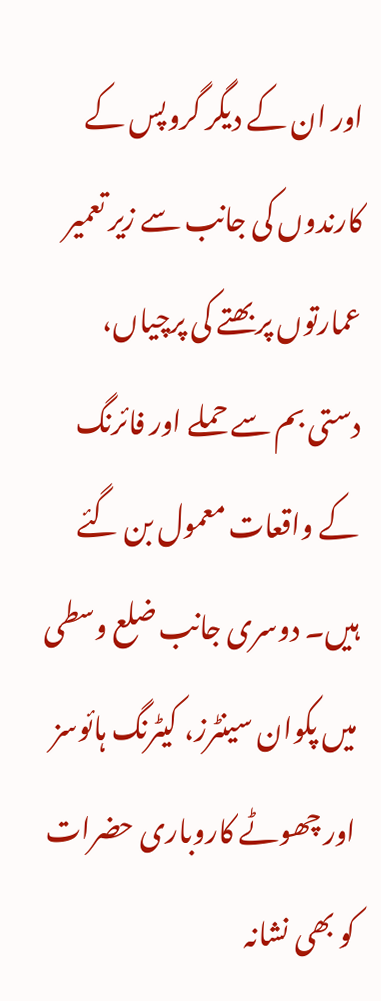اور ان کے دیگر گروپس کے کارندوں کی جانب سے زیر تعمیر عمارتوں پر بھتے کی پرچیاں، دستی بم سے حملے اور فائرنگ کے واقعات معمول بن گئے ہیں۔ دوسری جانب ضلع وسطی میں پکوان سینٹرز، کیٹرنگ ہائوسز اور چھوٹے کاروباری حضرات کو بھی نشانہ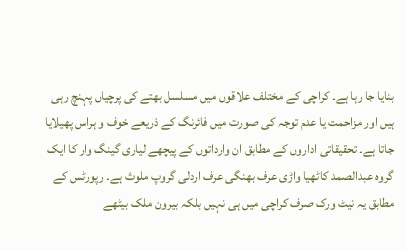بنایا جا رہا ہے۔ کراچی کے مختلف علاقوں میں مسلسل بھتے کی پرچیاں پہنچ رہی ہیں اور مزاحمت یا عدم توجہ کی صورت میں فائرنگ کے ذریعے خوف و ہراس پھیلایا جاتا ہے۔ تحقیقاتی اداروں کے مطابق ان وارداتوں کے پیچھے لیاری گینگ وار کا ایک گروہ عبدالصمد کاٹھیا واڑی عرف بھنگی عرف اردلی گروپ ملوث ہے۔ رپورٹس کے مطابق یہ نیٹ ورک صرف کراچی میں ہی نہیں بلکہ بیرون ملک بیٹھے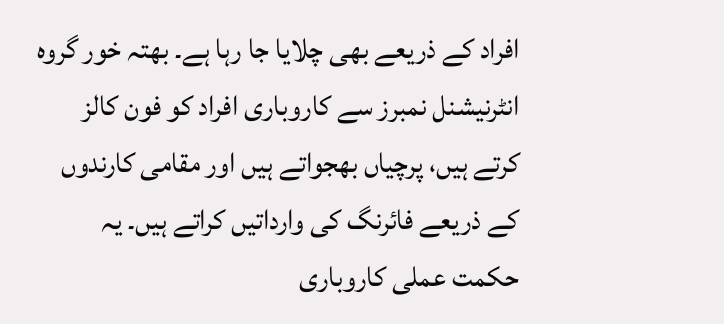افراد کے ذریعے بھی چلایا جا رہا ہے۔ بھتہ خور گروہ انٹرنیشنل نمبرز سے کاروباری افراد کو فون کالز کرتے ہیں، پرچیاں بھجواتے ہیں اور مقامی کارندوں کے ذریعے فائرنگ کی وارداتیں کراتے ہیں۔ یہ حکمت عملی کاروباری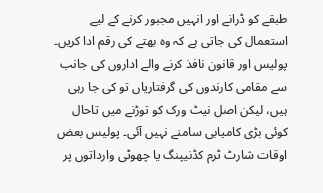طبقے کو ڈرانے اور انہیں مجبور کرنے کے لیے استعمال کی جاتی ہے کہ وہ بھتے کی رقم ادا کریں۔ پولیس اور قانون نافذ کرنے والے اداروں کی جانب سے مقامی کارندوں کی گرفتاریاں تو کی جا رہی ہیں، لیکن اصل نیٹ ورک کو توڑنے میں تاحال کوئی بڑی کامیابی سامنے نہیں آئی۔ پولیس بعض اوقات شارٹ ٹرم کڈنیپنگ یا چھوٹی وارداتوں پر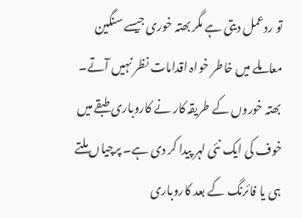تو ردعمل دیتی ہے مگر بھتہ خوری جیسے سنگین معاملے میں خاطر خواہ اقدامات نظر نہیں آتے۔ بھتہ خوروں کے طریقہ کار نے کاروباری طبقے میں خوف کی ایک نئی لہر پیدا کر دی ہے۔ پرچیاں ملتے ہی یا فائرنگ کے بعد کاروباری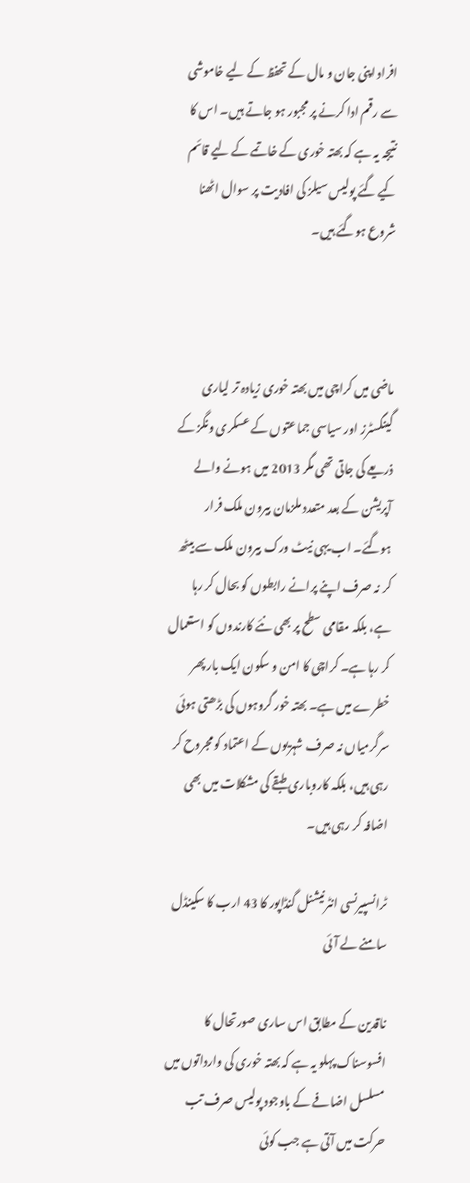افراد اپنی جان و مال کے تحفظ کے لیے خاموشی سے رقم ادا کرنے پر مجبور ہو جاتے ہیں۔ اس کا نتیجہ یہ ہے کہ بھتہ خوری کے خاتمے کے لیے قائم کیے گئے پولیس سیلز کی افادیت پر سوال اٹھنا شروع ہوگئے ہیں۔



ماضی میں کراچی میں بھتہ خوری زیادہ تر لیاری گینگسٹرز اور سیاسی جماعتوں کے عسکری ونگز کے ذریعے کی جاتی تھی مگر 2013 میں ہونے والے آپریشن کے بعد متعدد ملزمان بیرون ملک فرار ہوگئے۔ اب یہی نیٹ ورک بیرون ملک سے بیٹھ کر نہ صرف اپنے پرانے رابطوں کو بحال کر رہا ہے، بلکہ مقامی سطح پر بھی نئے کارندوں کو استعمال کر رہا ہے۔ کراچی کا امن و سکون ایک بار پھر خطرے میں ہے۔ بھتہ خور گروہوں کی بڑھتی ہوئی سرگرمیاں نہ صرف شہریوں کے اعتماد کو مجروح کر رہی ہیں، بلکہ کاروباری طبقے کی مشکلات میں بھی اضافہ کر رہی ہیں۔

ٹرانسپیرنسی انٹرنیشنل گنڈاپور کا 43 ارب کا سکینڈل سامنے لے آئی

ناقدین کے مطابق اس ساری صورتحال کا افسوسناک پہلو یہ ہے کہ بھتہ خوری کی وارداتوں میں مسلسل اضافے کے باوجود پولیس صرف تب حرکت میں آتی ہے جب کوئی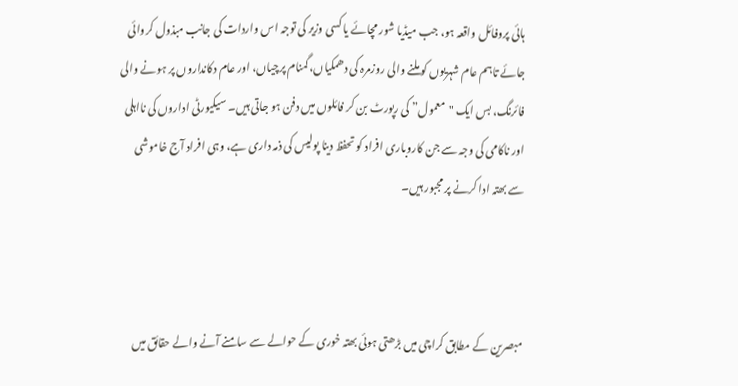ہائی پروفائل واقعہ ہو، جب میڈیا شور مچائے یا کسی وزیر کی توجہ اس واردات کی جانب مبذول کروائی جائے تاہم عام شہریوں کو ملنے والی روزمرہ کی دھمکیاں، گمنام پرچیاں، اور عام دکانداروں پر ہونے والی فائرنگ، بس ایک "معمول” کی رپورٹ بن کر فائلوں میں دفن ہو جاتی ہیں۔ سیکیورٹی اداروں کی نااہلی اور ناکامی کی وجہ سے جن کاروباری افراد کو تحفظ دینا پولیس کی ذمہ داری ہے، وہی افراد آج خاموشی سے بھتہ ادا کرنے پر مجبور ہیں۔



مبصرین کے مطابق کراچی میں بڑھتی ہوئی بھتہ خوری کے حوالے سے سامنے آنے والے حقائق میں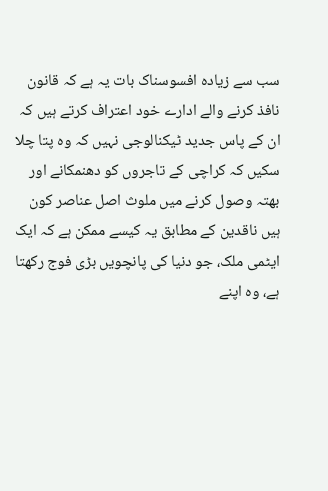سب سے زیادہ افسوسناک بات یہ ہے کہ قانون نافذ کرنے والے ادارے خود اعتراف کرتے ہیں کہ ان کے پاس جدید ٹیکنالوجی نہیں کہ وہ پتا چلا سکیں کہ کراچی کے تاجروں کو دھنمکانے اور بھتہ وصول کرنے میں ملوث اصل عناصر کون ہیں ناقدین کے مطابق یہ کیسے ممکن ہے کہ ایک ایٹمی ملک، جو دنیا کی پانچویں بڑی فوج رکھتا ہے، وہ اپنے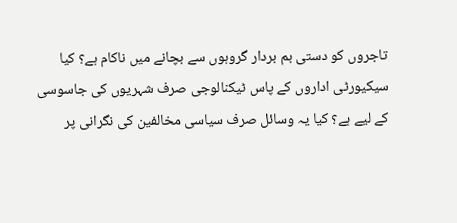تاجروں کو دستی بم بردار گروہوں سے بچانے میں ناکام ہے؟ کیا سیکیورٹی اداروں کے پاس ٹیکنالوجی صرف شہریوں کی جاسوسی کے لیے ہے؟ کیا یہ وسائل صرف سیاسی مخالفین کی نگرانی پر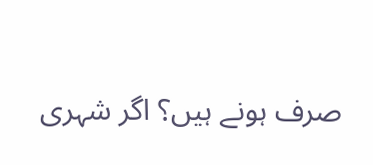صرف ہونے ہیں؟ اگر شہری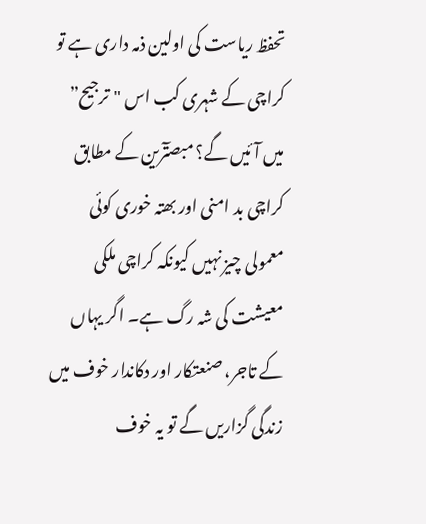تحفظ ریاست کی اولین ذمہ داری ہے تو کراچی کے شہری کب اس "ترجیح” میں آئیں گے؟ مبصتٓرین کے مطابق کراچی بد امنی اور بھتہ خوری کوئی معمولی چیز نہیں کیونکہ کراچی ملکی معیشت کی شہ رگ ہے۔ اگر یہاں کے تاجر، صنعتکار اور دکاندار خوف میں زندگی گزاریں گے تو یہ خوف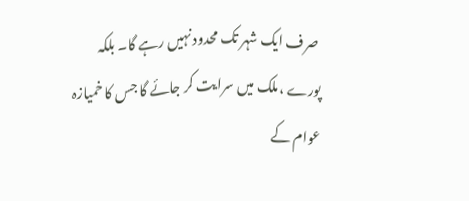صرف ایک شہر تک محدود نہیں رہے گا۔ بلکہ پورے ،ملک میں سرایت کر جائے گا جس کا خمیازہ عوام کے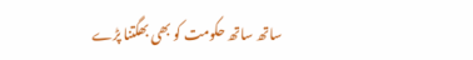ساتھ ساتھ حکومت کو بھی بھگتنا پڑے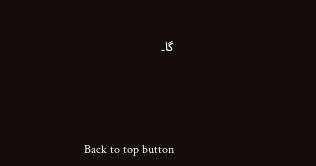گا۔



Back to top button